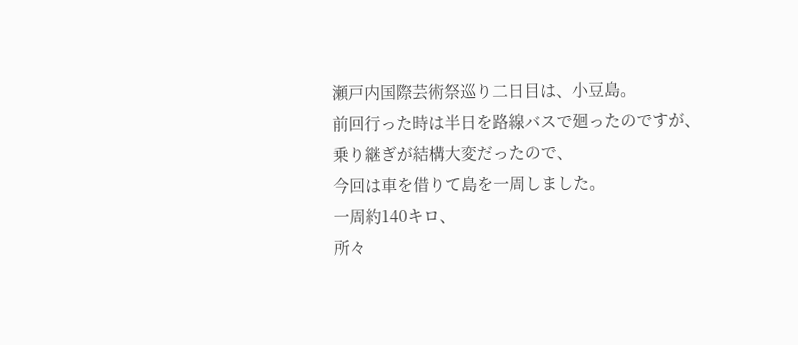瀬戸内国際芸術祭巡り二日目は、小豆島。
前回行った時は半日を路線バスで廻ったのですが、
乗り継ぎが結構大変だったので、
今回は車を借りて島を一周しました。
一周約140キロ、
所々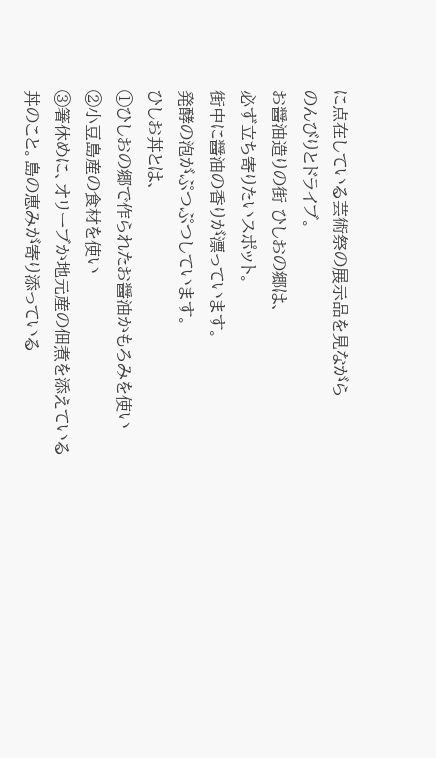に点在している芸術祭の展示品を見ながら
のんびりとドライブ。
お醤油造りの街 ひしおの郷は、
必ず立ち寄りたいスポット。
街中に醤油の香りが漂っています。
発酵の泡がぷつぷつしています。
ひしお丼とは、
①ひしおの郷で作られたお醤油かもろみを使い
②小豆島産の食材を使い
③箸休めに、オリーブか地元産の佃煮を添えている
丼のこと。島の恵みが寄り添っている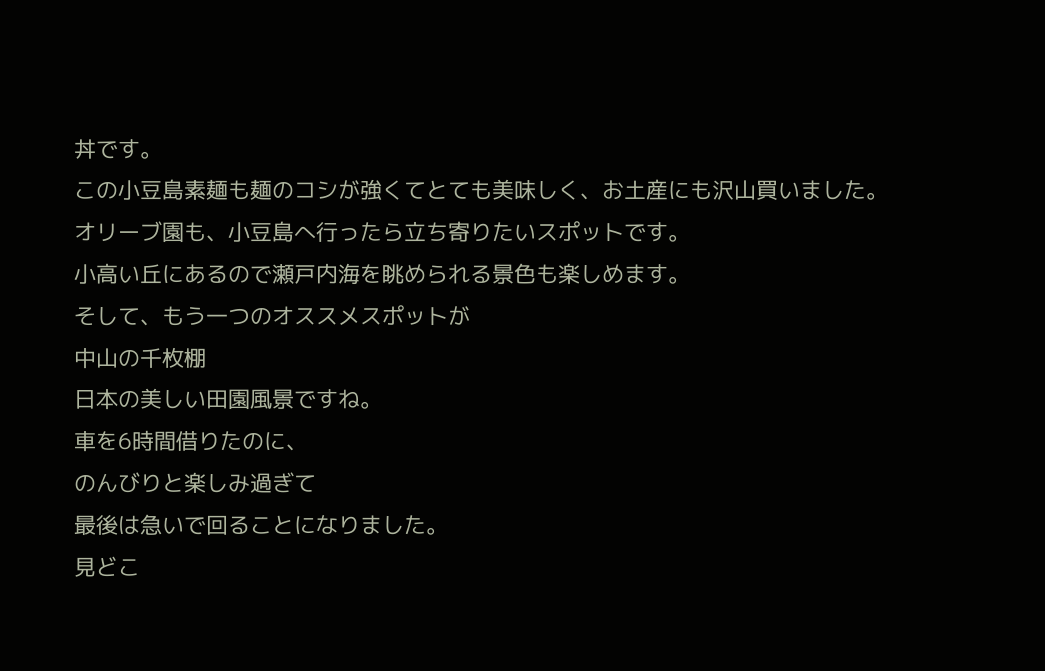丼です。
この小豆島素麺も麺のコシが強くてとても美味しく、お土産にも沢山買いました。
オリーブ園も、小豆島へ行ったら立ち寄りたいスポットです。
小高い丘にあるので瀬戸内海を眺められる景色も楽しめます。
そして、もう一つのオススメスポットが
中山の千枚棚
日本の美しい田園風景ですね。
車を6時間借りたのに、
のんびりと楽しみ過ぎて
最後は急いで回ることになりました。
見どこ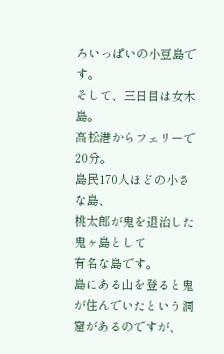ろいっぱいの小豆島です。
そして、三日目は女木島。
高松港からフェリーで20分。
島民170人ほどの小さな島、
桃太郎が鬼を退治した鬼ヶ島として
有名な島です。
島にある山を登ると鬼が住んでいたという洞窟があるのですが、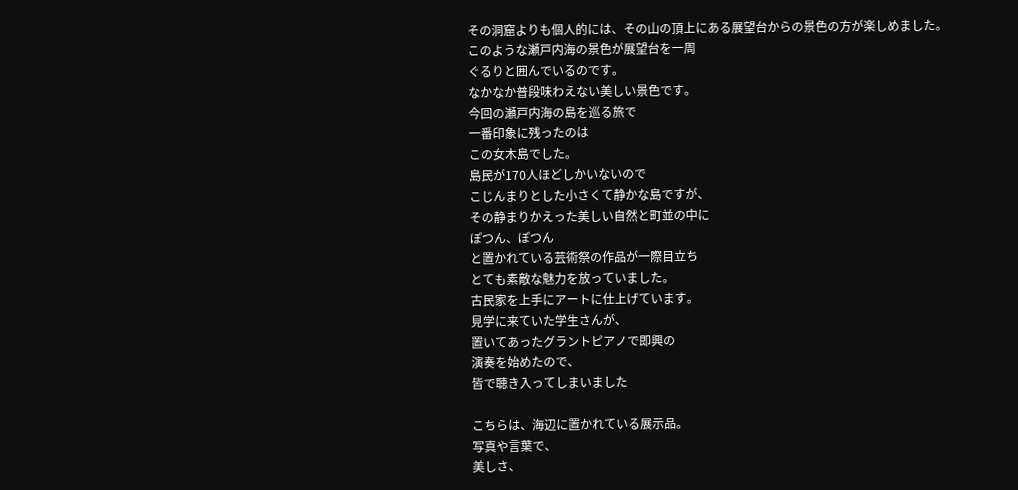その洞窟よりも個人的には、その山の頂上にある展望台からの景色の方が楽しめました。
このような瀬戸内海の景色が展望台を一周
ぐるりと囲んでいるのです。
なかなか普段味わえない美しい景色です。
今回の瀬戸内海の島を巡る旅で
一番印象に残ったのは
この女木島でした。
島民が170人ほどしかいないので
こじんまりとした小さくて静かな島ですが、
その静まりかえった美しい自然と町並の中に
ぽつん、ぽつん
と置かれている芸術祭の作品が一際目立ち
とても素敵な魅力を放っていました。
古民家を上手にアートに仕上げています。
見学に来ていた学生さんが、
置いてあったグラントピアノで即興の
演奏を始めたので、
皆で聴き入ってしまいました

こちらは、海辺に置かれている展示品。
写真や言葉で、
美しさ、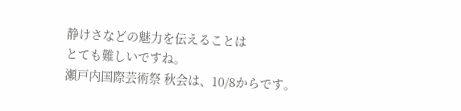静けさなどの魅力を伝えることは
とても難しいですね。
瀬戸内国際芸術祭 秋会は、10/8からです。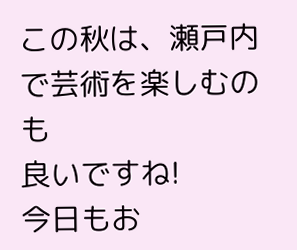この秋は、瀬戸内で芸術を楽しむのも
良いですね!
今日もお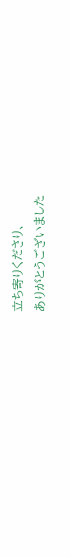立ち寄りくださり、
ありがとうございました